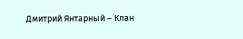Дмитрий Янтарный – Клан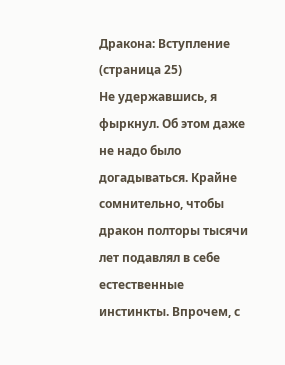Дракона: Вступление (страница 25)
Не удержавшись, я фыркнул. Об этом даже не надо было догадываться. Крайне сомнительно, чтобы дракон полторы тысячи лет подавлял в себе естественные инстинкты. Впрочем, с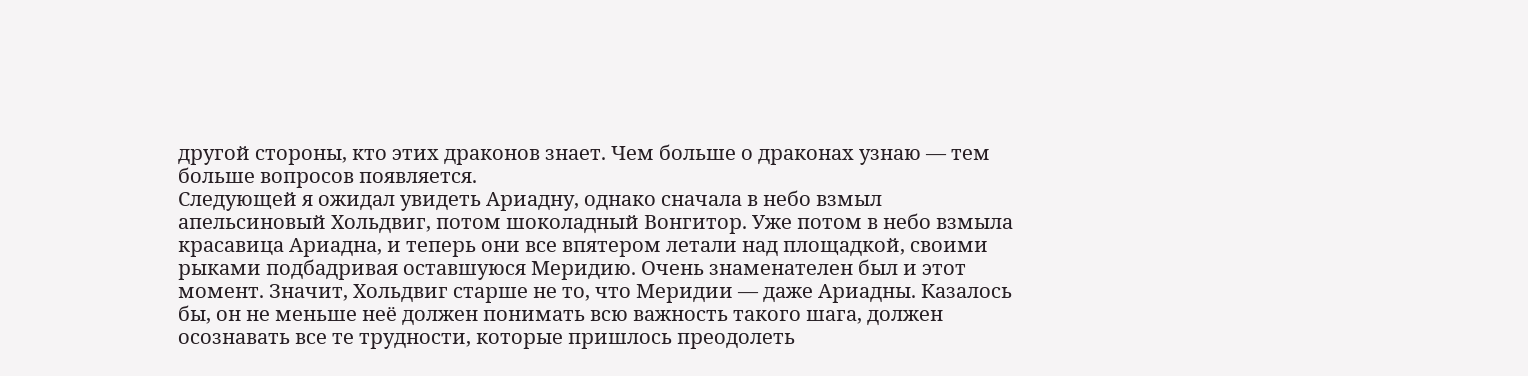другой стороны, кто этих драконов знает. Чем больше о драконах узнаю — тем больше вопросов появляется.
Следующей я ожидал увидеть Ариадну, однако сначала в небо взмыл апельсиновый Хольдвиг, потом шоколадный Вонгитор. Уже потом в небо взмыла красавица Ариадна, и теперь они все впятером летали над площадкой, своими рыками подбадривая оставшуюся Меридию. Очень знаменателен был и этот момент. Значит, Хольдвиг старше не то, что Меридии — даже Ариадны. Казалось бы, он не меньше неё должен понимать всю важность такого шага, должен осознавать все те трудности, которые пришлось преодолеть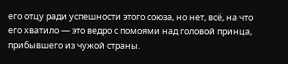его отцу ради успешности этого союза, но нет, всё, на что его хватило — это ведро с помоями над головой принца, прибывшего из чужой страны.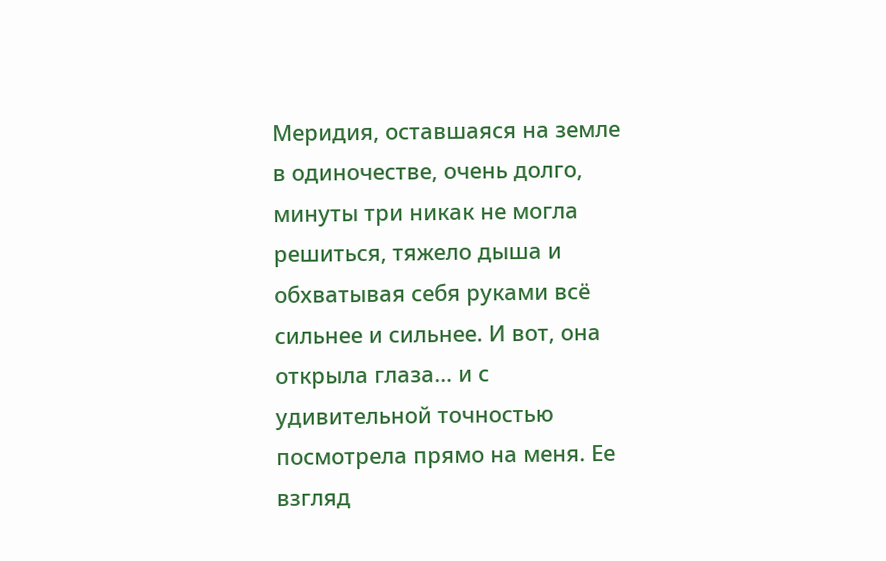Меридия, оставшаяся на земле в одиночестве, очень долго, минуты три никак не могла решиться, тяжело дыша и обхватывая себя руками всё сильнее и сильнее. И вот, она открыла глаза… и с удивительной точностью посмотрела прямо на меня. Ее взгляд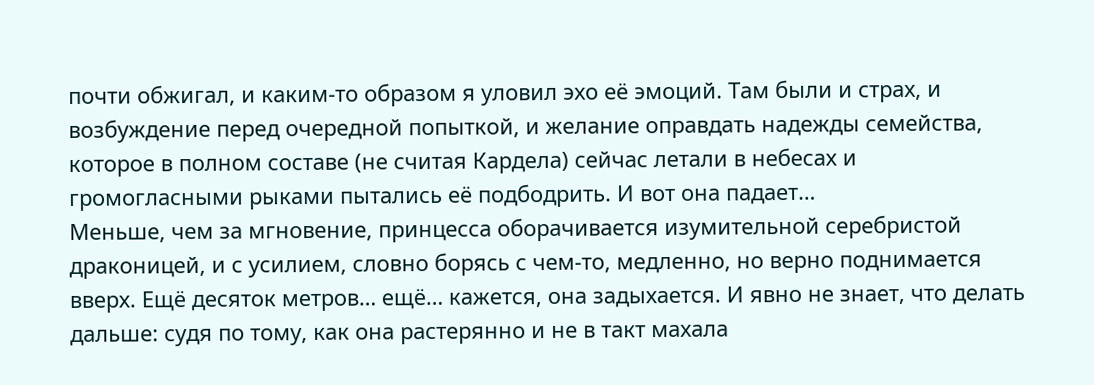почти обжигал, и каким-то образом я уловил эхо её эмоций. Там были и страх, и возбуждение перед очередной попыткой, и желание оправдать надежды семейства, которое в полном составе (не считая Кардела) сейчас летали в небесах и громогласными рыками пытались её подбодрить. И вот она падает…
Меньше, чем за мгновение, принцесса оборачивается изумительной серебристой драконицей, и с усилием, словно борясь с чем-то, медленно, но верно поднимается вверх. Ещё десяток метров… ещё… кажется, она задыхается. И явно не знает, что делать дальше: судя по тому, как она растерянно и не в такт махала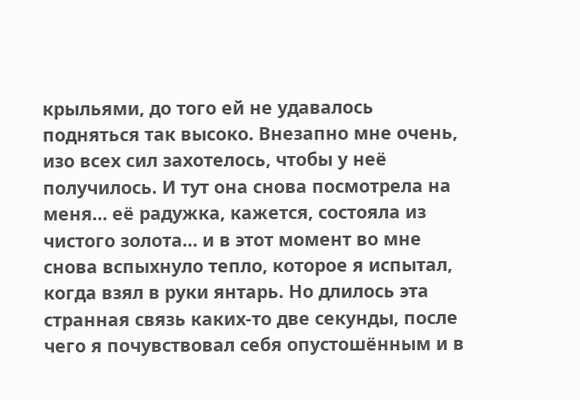крыльями, до того ей не удавалось подняться так высоко. Внезапно мне очень, изо всех сил захотелось, чтобы у неё получилось. И тут она снова посмотрела на меня… её радужка, кажется, состояла из чистого золота… и в этот момент во мне снова вспыхнуло тепло, которое я испытал, когда взял в руки янтарь. Но длилось эта странная связь каких-то две секунды, после чего я почувствовал себя опустошённым и в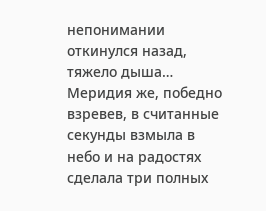непонимании откинулся назад, тяжело дыша… Меридия же, победно взревев, в считанные секунды взмыла в небо и на радостях сделала три полных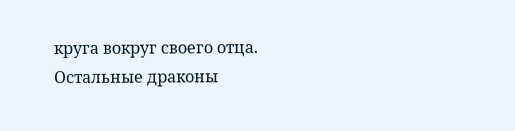круга вокруг своего отца. Остальные драконы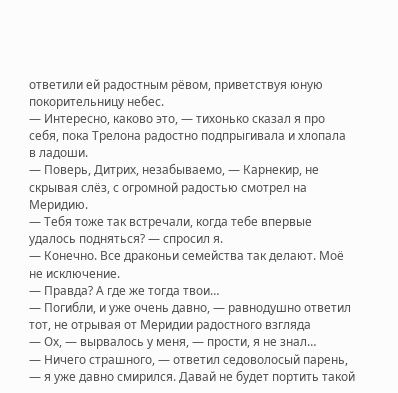ответили ей радостным рёвом, приветствуя юную покорительницу небес.
— Интересно, каково это, — тихонько сказал я про себя, пока Трелона радостно подпрыгивала и хлопала в ладоши.
— Поверь, Дитрих, незабываемо, — Карнекир, не скрывая слёз, с огромной радостью смотрел на Меридию.
— Тебя тоже так встречали, когда тебе впервые удалось подняться? — спросил я.
— Конечно. Все драконьи семейства так делают. Моё не исключение.
— Правда? А где же тогда твои…
— Погибли, и уже очень давно, — равнодушно ответил тот, не отрывая от Меридии радостного взгляда
— Ох, — вырвалось у меня, — прости, я не знал…
— Ничего страшного, — ответил седоволосый парень, — я уже давно смирился. Давай не будет портить такой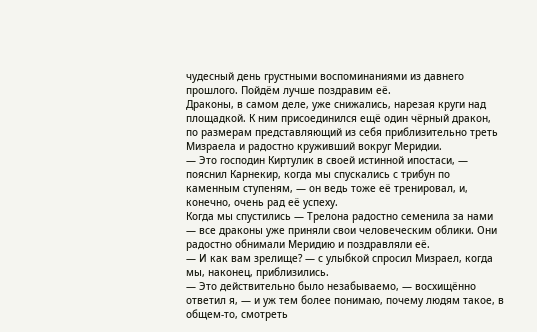чудесный день грустными воспоминаниями из давнего прошлого. Пойдём лучше поздравим её.
Драконы, в самом деле, уже снижались, нарезая круги над площадкой. К ним присоединился ещё один чёрный дракон, по размерам представляющий из себя приблизительно треть Мизраела и радостно круживший вокруг Меридии.
— Это господин Киртулик в своей истинной ипостаси, — пояснил Карнекир, когда мы спускались с трибун по каменным ступеням, — он ведь тоже её тренировал, и, конечно, очень рад её успеху.
Когда мы спустились — Трелона радостно семенила за нами — все драконы уже приняли свои человеческим облики. Они радостно обнимали Меридию и поздравляли её.
— И как вам зрелище? — с улыбкой спросил Мизраел, когда мы, наконец, приблизились.
— Это действительно было незабываемо, — восхищённо ответил я, — и уж тем более понимаю, почему людям такое, в общем-то, смотреть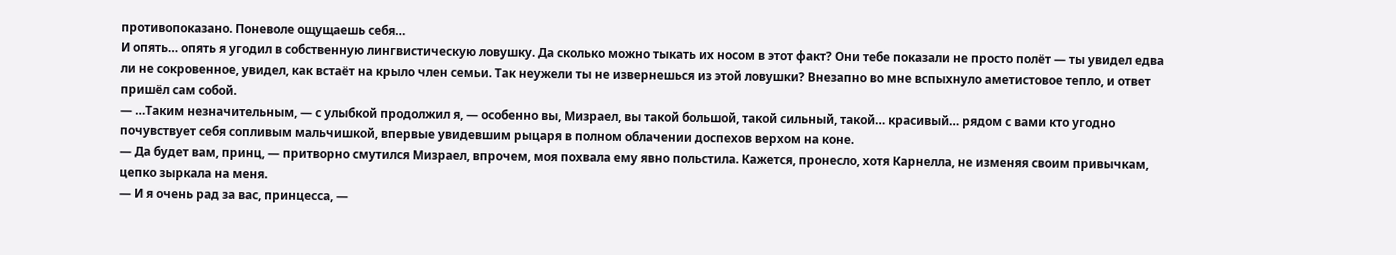противопоказано. Поневоле ощущаешь себя…
И опять… опять я угодил в собственную лингвистическую ловушку. Да сколько можно тыкать их носом в этот факт? Они тебе показали не просто полёт — ты увидел едва ли не сокровенное, увидел, как встаёт на крыло член семьи. Так неужели ты не извернешься из этой ловушки? Внезапно во мне вспыхнуло аметистовое тепло, и ответ пришёл сам собой.
— …Таким незначительным, — с улыбкой продолжил я, — особенно вы, Мизраел, вы такой большой, такой сильный, такой… красивый… рядом с вами кто угодно почувствует себя сопливым мальчишкой, впервые увидевшим рыцаря в полном облачении доспехов верхом на коне.
— Да будет вам, принц, — притворно смутился Мизраел, впрочем, моя похвала ему явно польстила. Кажется, пронесло, хотя Карнелла, не изменяя своим привычкам, цепко зыркала на меня.
— И я очень рад за вас, принцесса, —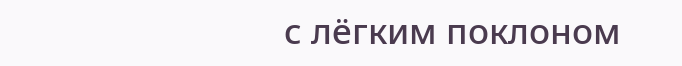с лёгким поклоном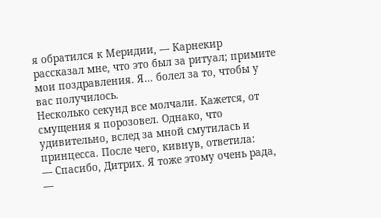я обратился к Меридии, — Карнекир рассказал мне, что это был за ритуал; примите мои поздравления. Я… болел за то, чтобы у вас получилось.
Несколько секунд все молчали. Кажется, от смущения я порозовел. Однако, что удивительно, вслед за мной смутилась и принцесса. После чего, кивнув, ответила:
— Спасибо, Дитрих. Я тоже этому очень рада, —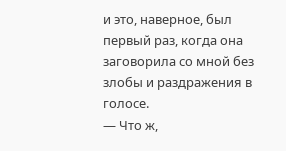и это, наверное, был первый раз, когда она заговорила со мной без злобы и раздражения в голосе.
— Что ж,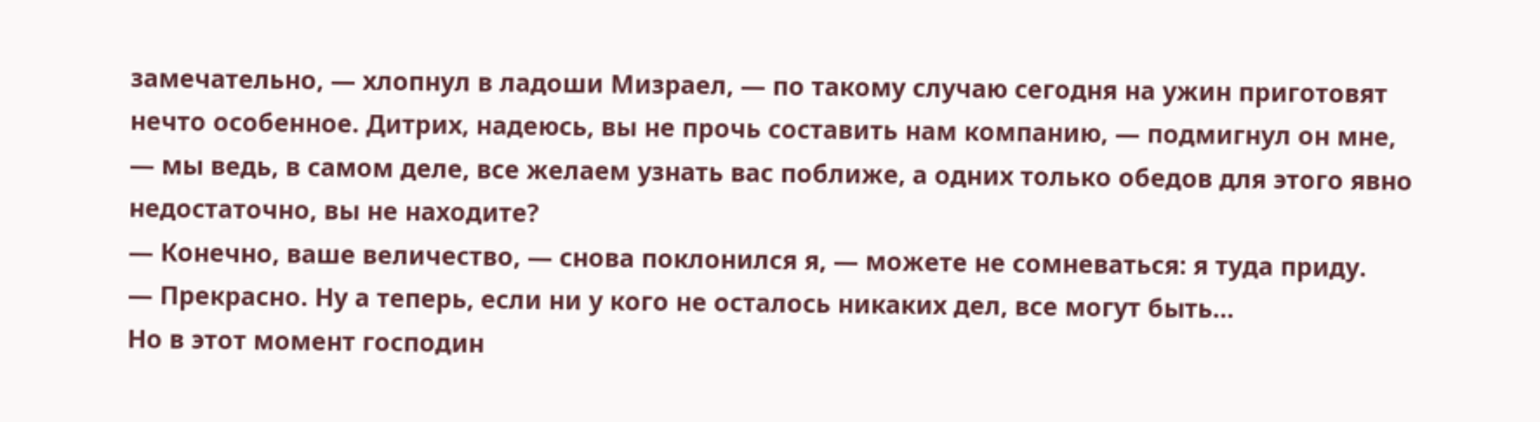замечательно, — хлопнул в ладоши Мизраел, — по такому случаю сегодня на ужин приготовят нечто особенное. Дитрих, надеюсь, вы не прочь составить нам компанию, — подмигнул он мне, — мы ведь, в самом деле, все желаем узнать вас поближе, а одних только обедов для этого явно недостаточно, вы не находите?
— Конечно, ваше величество, — снова поклонился я, — можете не сомневаться: я туда приду.
— Прекрасно. Ну а теперь, если ни у кого не осталось никаких дел, все могут быть…
Но в этот момент господин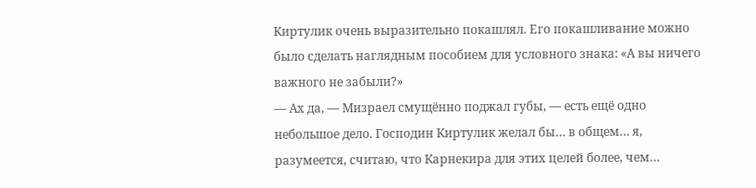Киртулик очень выразительно покашлял. Его покашливание можно было сделать наглядным пособием для условного знака: «А вы ничего важного не забыли?»
— Ах да, — Мизраел смущённо поджал губы, — есть ещё одно небольшое дело. Господин Киртулик желал бы… в общем… я, разумеется, считаю, что Карнекира для этих целей более, чем…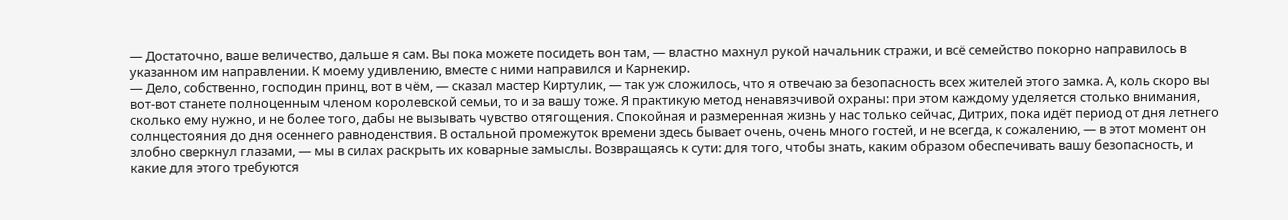— Достаточно, ваше величество, дальше я сам. Вы пока можете посидеть вон там, — властно махнул рукой начальник стражи, и всё семейство покорно направилось в указанном им направлении. К моему удивлению, вместе с ними направился и Карнекир.
— Дело, собственно, господин принц, вот в чём, — сказал мастер Киртулик, — так уж сложилось, что я отвечаю за безопасность всех жителей этого замка. А, коль скоро вы вот-вот станете полноценным членом королевской семьи, то и за вашу тоже. Я практикую метод ненавязчивой охраны: при этом каждому уделяется столько внимания, сколько ему нужно, и не более того, дабы не вызывать чувство отягощения. Спокойная и размеренная жизнь у нас только сейчас, Дитрих, пока идёт период от дня летнего солнцестояния до дня осеннего равноденствия. В остальной промежуток времени здесь бывает очень, очень много гостей, и не всегда, к сожалению, — в этот момент он злобно сверкнул глазами, — мы в силах раскрыть их коварные замыслы. Возвращаясь к сути: для того, чтобы знать, каким образом обеспечивать вашу безопасность, и какие для этого требуются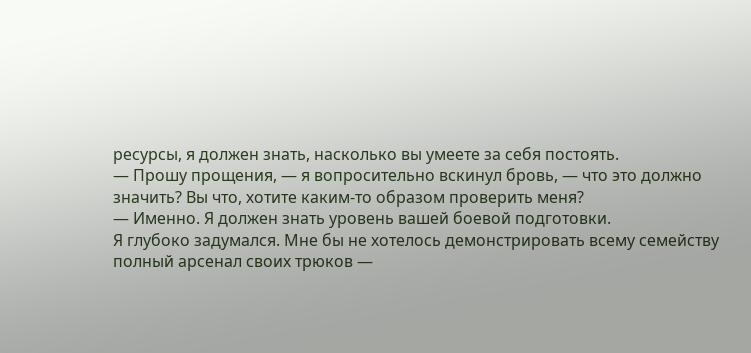ресурсы, я должен знать, насколько вы умеете за себя постоять.
— Прошу прощения, — я вопросительно вскинул бровь, — что это должно значить? Вы что, хотите каким-то образом проверить меня?
— Именно. Я должен знать уровень вашей боевой подготовки.
Я глубоко задумался. Мне бы не хотелось демонстрировать всему семейству полный арсенал своих трюков —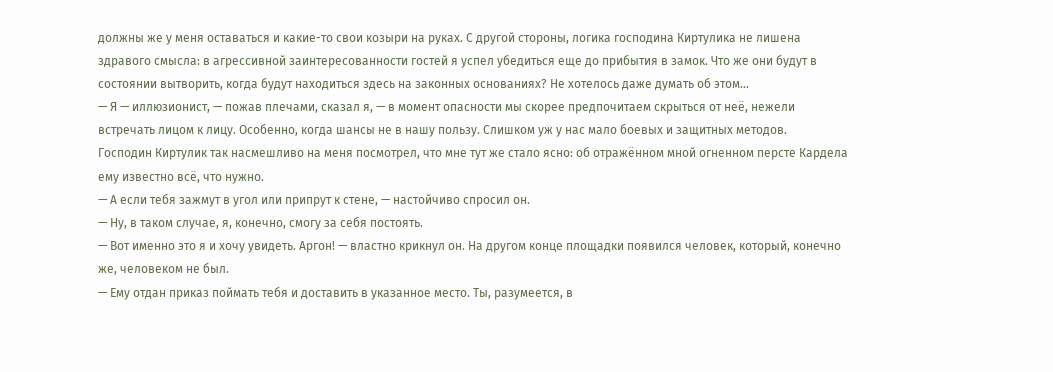должны же у меня оставаться и какие-то свои козыри на руках. С другой стороны, логика господина Киртулика не лишена здравого смысла: в агрессивной заинтересованности гостей я успел убедиться еще до прибытия в замок. Что же они будут в состоянии вытворить, когда будут находиться здесь на законных основаниях? Не хотелось даже думать об этом…
— Я — иллюзионист, — пожав плечами, сказал я, — в момент опасности мы скорее предпочитаем скрыться от неё, нежели встречать лицом к лицу. Особенно, когда шансы не в нашу пользу. Слишком уж у нас мало боевых и защитных методов.
Господин Киртулик так насмешливо на меня посмотрел, что мне тут же стало ясно: об отражённом мной огненном персте Кардела ему известно всё, что нужно.
— А если тебя зажмут в угол или припрут к стене, — настойчиво спросил он.
— Ну, в таком случае, я, конечно, смогу за себя постоять.
— Вот именно это я и хочу увидеть. Аргон! — властно крикнул он. На другом конце площадки появился человек, который, конечно же, человеком не был.
— Ему отдан приказ поймать тебя и доставить в указанное место. Ты, разумеется, в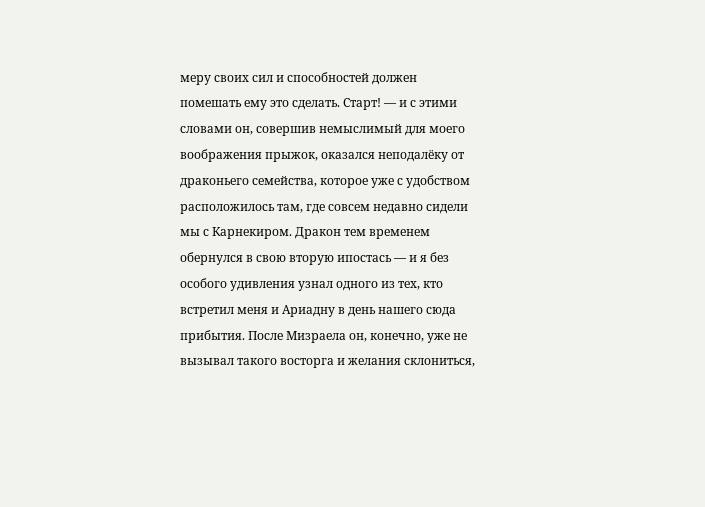меру своих сил и способностей должен помешать ему это сделать. Старт! — и с этими словами он, совершив немыслимый для моего воображения прыжок, оказался неподалёку от драконьего семейства, которое уже с удобством расположилось там, где совсем недавно сидели мы с Карнекиром. Дракон тем временем обернулся в свою вторую ипостась — и я без особого удивления узнал одного из тех, кто встретил меня и Ариадну в день нашего сюда прибытия. После Мизраела он, конечно, уже не вызывал такого восторга и желания склониться,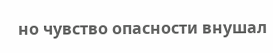но чувство опасности внушал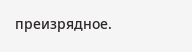преизрядное.